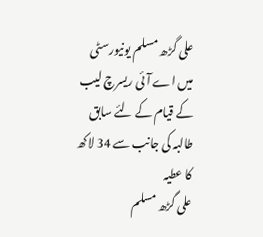علی گڑھ مسلم یونیورسٹی میں اے آئی ریسرچ لیب کے قیام کے لئے سابق طالبہ کی جانب سے 34 لاکھ کا عطیہ
علی گڑھ مسلم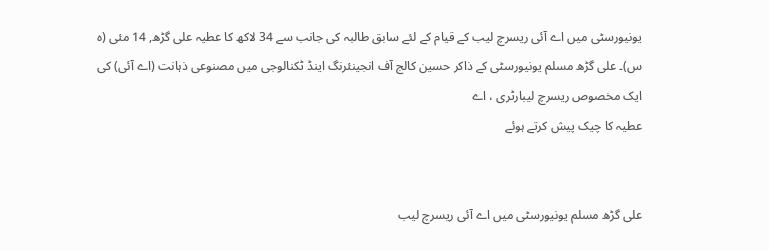یونیورسٹی میں اے آئی ریسرچ لیب کے قیام کے لئے سابق طالبہ کی جانب سے 34 لاکھ کا عطیہ علی گڑھ, 14 مئی (ہ س)۔ علی گڑھ مسلم یونیورسٹی کے ذاکر حسین کالج آف انجینئرنگ اینڈ ٹکنالوجی میں مصنوعی ذہانت (اے آئی) کی ایک مخصوص ریسرچ لیبارٹری ، اے
عطیہ کا چیک پیش کرتے ہوئے


علی گڑھ مسلم یونیورسٹی میں اے آئی ریسرچ لیب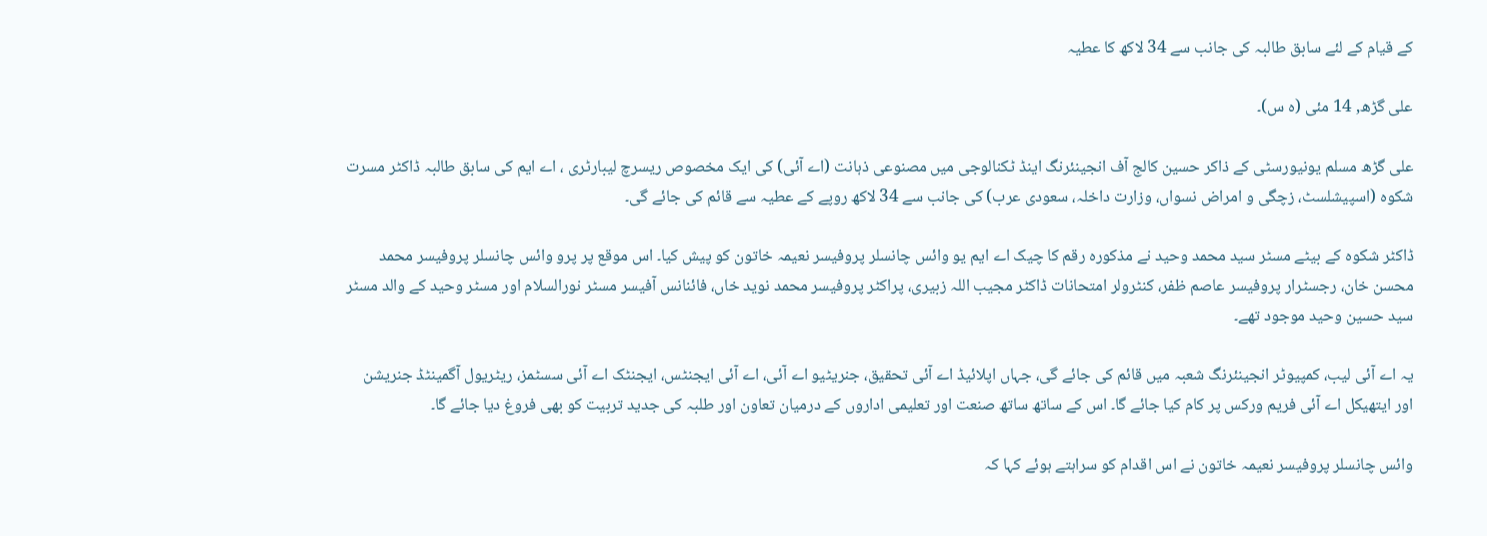کے قیام کے لئے سابق طالبہ کی جانب سے 34 لاکھ کا عطیہ

علی گڑھ, 14 مئی (ہ س)۔

علی گڑھ مسلم یونیورسٹی کے ذاکر حسین کالج آف انجینئرنگ اینڈ ٹکنالوجی میں مصنوعی ذہانت (اے آئی) کی ایک مخصوص ریسرچ لیبارٹری ، اے ایم کی سابق طالبہ ڈاکٹر مسرت شکوہ (اسپیشلسٹ، زچگی و امراض نسواں، وزارت داخلہ، سعودی عرب) کی جانب سے 34 لاکھ روپے کے عطیہ سے قائم کی جائے گی۔

ڈاکٹر شکوہ کے بیٹے مسٹر سید محمد وحید نے مذکورہ رقم کا چیک اے ایم یو وائس چانسلر پروفیسر نعیمہ خاتون کو پیش کیا۔ اس موقع پر پرو وائس چانسلر پروفیسر محمد محسن خان، رجسٹرار پروفیسر عاصم ظفر، کنٹرولر امتحانات ڈاکٹر مجیب اللہ زبیری، پراکٹر پروفیسر محمد نوید خاں، فائنانس آفیسر مسٹر نورالسلام اور مسٹر وحید کے والد مسٹر سید حسین وحید موجود تھے۔

یہ اے آئی لیب، کمپیوٹر انجینئرنگ شعبہ میں قائم کی جائے گی، جہاں اپلائیڈ اے آئی تحقیق، جنریٹیو اے آئی، اے آئی ایجنٹس، ایجنٹک اے آئی سسٹمز، ریٹریول آگمینٹڈ جنریشن اور ایتھیکل اے آئی فریم ورکس پر کام کیا جائے گا۔ اس کے ساتھ ساتھ صنعت اور تعلیمی اداروں کے درمیان تعاون اور طلبہ کی جدید تربیت کو بھی فروغ دیا جائے گا۔

وائس چانسلر پروفیسر نعیمہ خاتون نے اس اقدام کو سراہتے ہوئے کہا کہ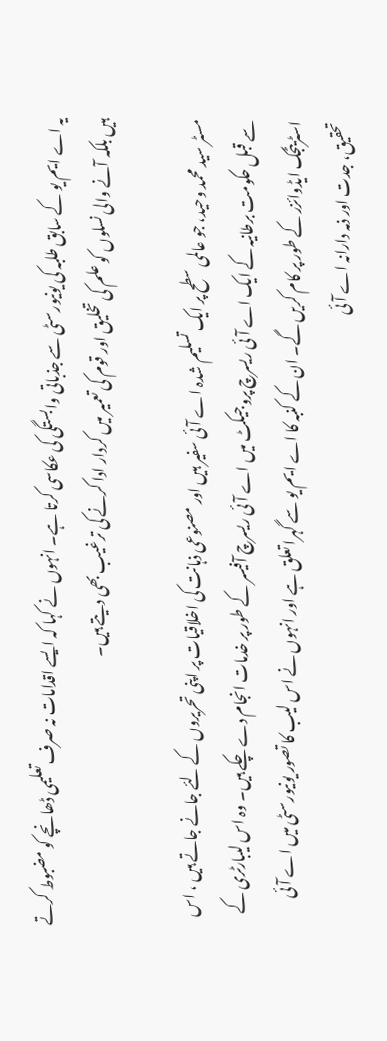یہ اے ایم یو کے سابق طلبہ کی یونیورسٹی سے جذباتی وابستگی کی عکاسی کرتا ہے۔ انہوں نے کہا کہ ایسے اقدامات نہ صرف تعلیمی ڈھانچے کو مضبوط کرتے ہیں بلکہ آنے والی نسلوں کو علم کی تخلیق اور قوم کی تعمیر میں کردار ادا کرنے کی ترغیب بھی دیتے ہیں۔

مسٹر سید محمد وحید، جو عالمی سطح پر ایک تسلیم شدہ اے آئی سفیر ہیں اور مصنوعی ذہانت کی اخلاقیات پر اپنی تحریروں کے لئے جانے جاتے ہیں ، اس سے قبل حکومت برطانیہ کے ایک اے آئی ریسرچ پروجیکٹ میں اے آئی ریسرچ آفیسر کے طور پر خدمات انجام دے چکے ہیں۔ وہ اس لیبارٹری کے اسٹریٹجک ایڈوائزر کے طور پر کام کریں گے۔ ان کے کنبہ کا اے ایم یو سے گہرا تعلق ہے اور انہوں نے اس لیب کا تصور یونیورسٹی میں اے آئی تحقیق، جدت اور ذمہ دارانہ اے آئی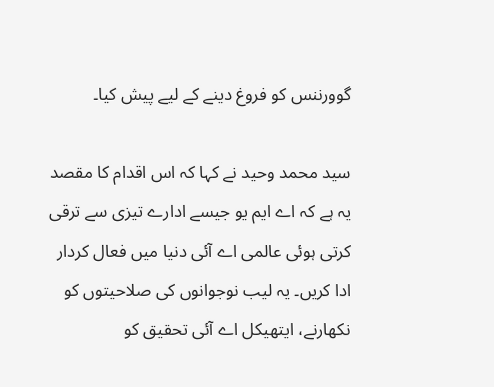گوورننس کو فروغ دینے کے لیے پیش کیا۔

سید محمد وحید نے کہا کہ اس اقدام کا مقصد یہ ہے کہ اے ایم یو جیسے ادارے تیزی سے ترقی کرتی ہوئی عالمی اے آئی دنیا میں فعال کردار ادا کریں۔ یہ لیب نوجوانوں کی صلاحیتوں کو نکھارنے، ایتھیکل اے آئی تحقیق کو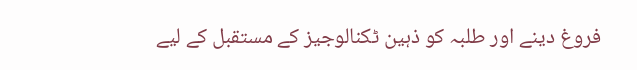فروغ دینے اور طلبہ کو ذہین ٹکنالوجیز کے مستقبل کے لیے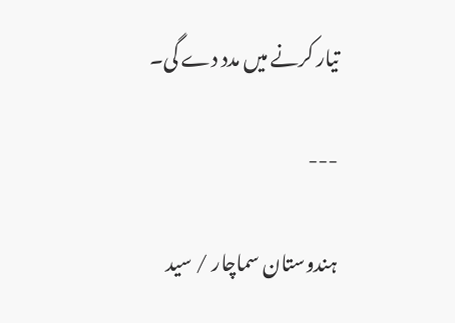تیار کرنے میں مدد دے گی۔

---

ہندوستان سماچار / سید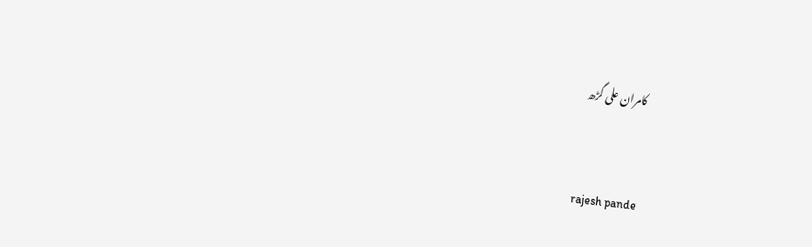کامران علی گڑھ


 rajesh pande